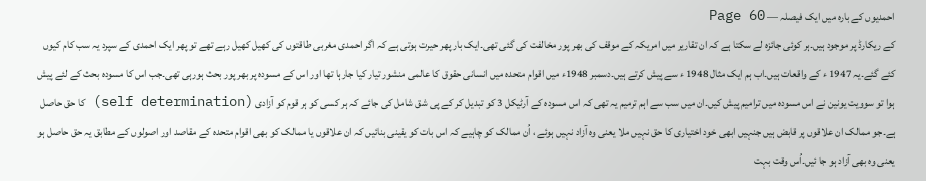احمدیوں کے بارہ میں ایک فیصلہ — Page 60
کے ریکارڈ پر موجود ہیں۔ہر کوئی جائزہ لے سکتا ہے کہ ان تقاریر میں امریکہ کے موقف کی بھر پور مخالفت کی گئی تھی۔ایک بار پھر حیرت ہوتی ہے کہ اگر احمدی مغربی طاقتوں کی کھیل کھیل رہے تھے تو پھر ایک احمدی کے سپرد یہ سب کام کیوں کئے گئے۔یہ 1947 ء کے واقعات ہیں۔اب ہم ایک مثال 1948 ء سے پیش کرتے ہیں۔دسمبر 1948ء میں اقوام متحدہ میں انسانی حقوق کا عالمی منشور تیار کیا جارہا تھا اور اس کے مسودہ پر بھر پور بحث ہورہی تھی۔جب اس کا مسودہ بحث کے لئے پیش ہوا تو سوویت یونین نے اس مسودہ میں ترامیم پیش کیں۔ان میں سب سے اہم ترمیم یہ تھی کہ اس مسودہ کے آرٹیکل 3 کو تبدیل کر کے پی شق شامل کی جائے کہ ہر کسی کو ہر قوم کو آزادی (self determination) کا حق حاصل ہے۔جو ممالک ان علاقوں پر قابض ہیں جنہیں ابھی خود اختیاری کا حق نہیں ملا یعنی وہ آزاد نہیں ہوئے ، اُن ممالک کو چاہیے کہ اس بات کو یقینی بنائیں کہ ان علاقوں یا ممالک کو بھی اقوام متحدہ کے مقاصد اور اصولوں کے مطابق یہ حق حاصل ہو یعنی وہ بھی آزاد ہو جا ئیں۔اُس وقت بہت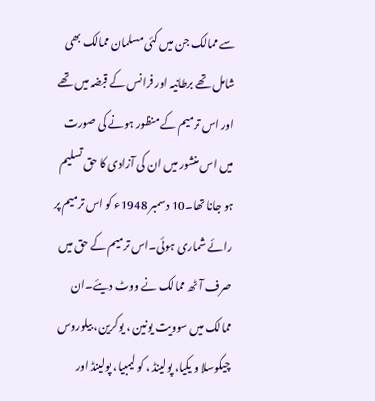سے ممالک جن میں کئی مسلمان ممالک بھی شامل تھے برطانیہ اور فرانس کے قبضہ میں تھے اور اس ترمیم کے منظور ہونے کی صورت میں اس منشور میں ان کی آزادی کا حق تسلیم ہو جانا تھا۔10 دسمبر 1948ء کو اس ترمیم پر رائے شماری ہوئی۔اس ترمیم کے حق میں صرف آٹھ ممالک نے ووٹ دیئے۔ان ممالک میں سوویت یونین ، یوکرین، بیلوروس چیکوسلا و یکیا، پولینڈ ، کو لیمبیا، پولینڈ اور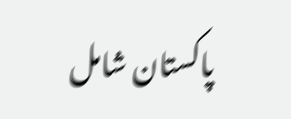پاکستان شامل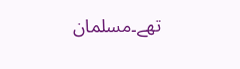تھے۔مسلمان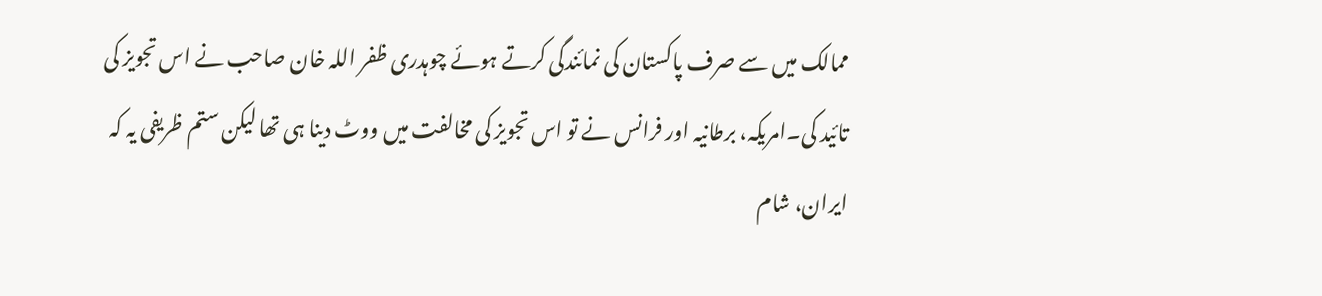ممالک میں سے صرف پاکستان کی نمائندگی کرتے ہوئے چوہدری ظفر اللہ خان صاحب نے اس تجویز کی تائید کی۔امریکہ، برطانیہ اور فرانس نے تو اس تجویز کی مخالفت میں ووٹ دینا ہی تھا لیکن ستم ظریفی یہ کہ ایران، شام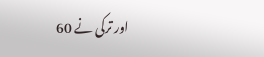اور ترکی نے 60